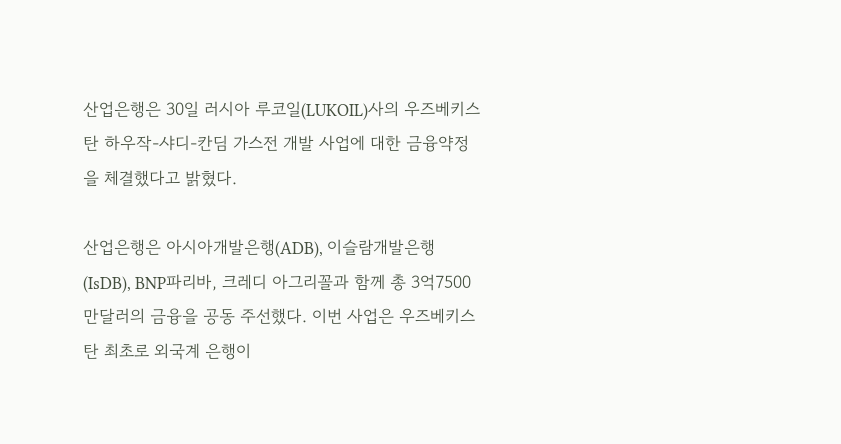산업은행은 30일 러시아 루코일(LUKOIL)사의 우즈베키스탄 하우작-샤디-칸딤 가스전 개발 사업에 대한 금융약정을 체결했다고 밝혔다.

산업은행은 아시아개발은행(ADB), 이슬람개발은행(IsDB), BNP파리바, 크레디 아그리꼴과 함께 총 3억7500만달러의 금융을 공동 주선했다. 이번 사업은 우즈베키스탄 최초로 외국계 은행이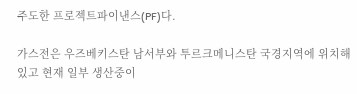주도한 프로젝트파이낸스(PF)다.

가스전은 우즈베키스탄 남서부와 투르크메니스탄 국경지역에 위치해 있고 현재 일부 생산중이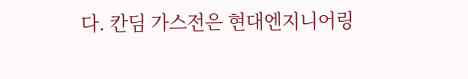다. 칸딤 가스전은 현대엔지니어링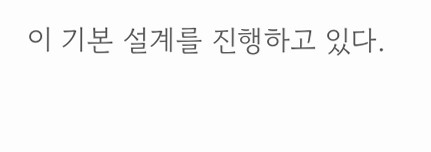이 기본 설계를 진행하고 있다.